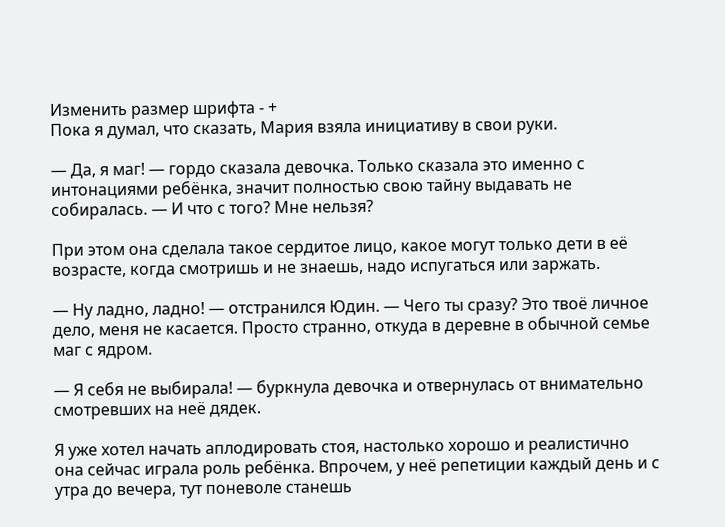Изменить размер шрифта - +
Пока я думал, что сказать, Мария взяла инициативу в свои руки.

— Да, я маг! — гордо сказала девочка. Только сказала это именно с интонациями ребёнка, значит полностью свою тайну выдавать не собиралась. — И что с того? Мне нельзя?

При этом она сделала такое сердитое лицо, какое могут только дети в её возрасте, когда смотришь и не знаешь, надо испугаться или заржать.

— Ну ладно, ладно! — отстранился Юдин. — Чего ты сразу? Это твоё личное дело, меня не касается. Просто странно, откуда в деревне в обычной семье маг с ядром.

— Я себя не выбирала! — буркнула девочка и отвернулась от внимательно смотревших на неё дядек.

Я уже хотел начать аплодировать стоя, настолько хорошо и реалистично она сейчас играла роль ребёнка. Впрочем, у неё репетиции каждый день и с утра до вечера, тут поневоле станешь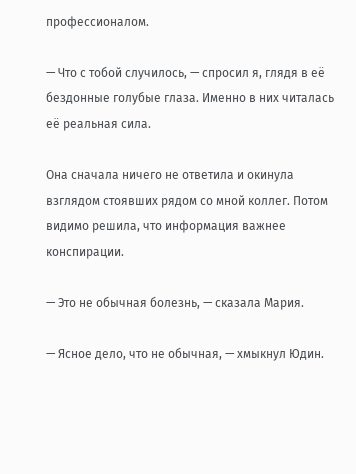профессионалом.

— Что с тобой случилось, — спросил я, глядя в её бездонные голубые глаза. Именно в них читалась её реальная сила.

Она сначала ничего не ответила и окинула взглядом стоявших рядом со мной коллег. Потом видимо решила, что информация важнее конспирации.

— Это не обычная болезнь, — сказала Мария.

— Ясное дело, что не обычная, — хмыкнул Юдин.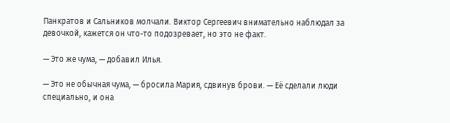Панкратов и Сальников молчали. Виктор Сергеевич внимательно наблюдал за девочкой, кажется он что-то подозревает, но это не факт.

— Это же чума, — добавил Илья.

— Это не обычная чума, — бросила Мария, сдвинув брови. — Её сделали люди специально, и она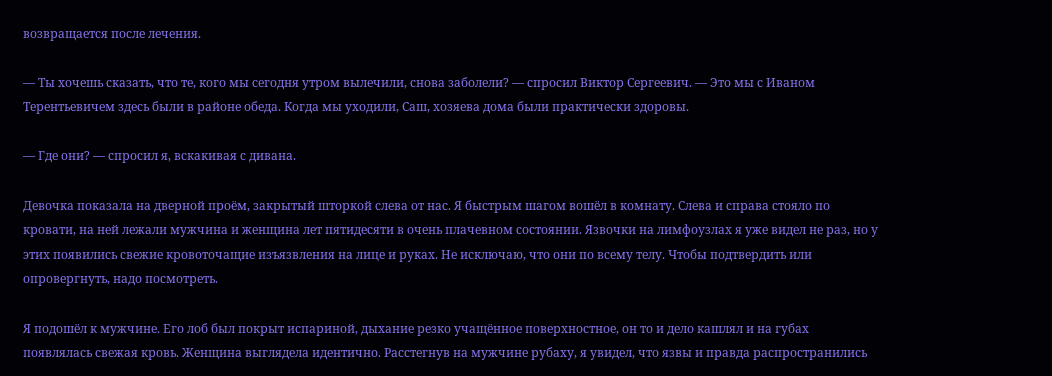возвращается после лечения.

— Ты хочешь сказать, что те, кого мы сегодня утром вылечили, снова заболели? — спросил Виктор Сергеевич. — Это мы с Иваном Терентьевичем здесь были в районе обеда. Когда мы уходили, Саш, хозяева дома были практически здоровы.

— Где они? — спросил я, вскакивая с дивана.

Девочка показала на дверной проём, закрытый шторкой слева от нас. Я быстрым шагом вошёл в комнату. Слева и справа стояло по кровати, на ней лежали мужчина и женщина лет пятидесяти в очень плачевном состоянии. Язвочки на лимфоузлах я уже видел не раз, но у этих появились свежие кровоточащие изъязвления на лице и руках. Не исключаю, что они по всему телу. Чтобы подтвердить или опровергнуть, надо посмотреть.

Я подошёл к мужчине. Его лоб был покрыт испариной, дыхание резко учащённое поверхностное, он то и дело кашлял и на губах появлялась свежая кровь. Женщина выглядела идентично. Расстегнув на мужчине рубаху, я увидел, что язвы и правда распространились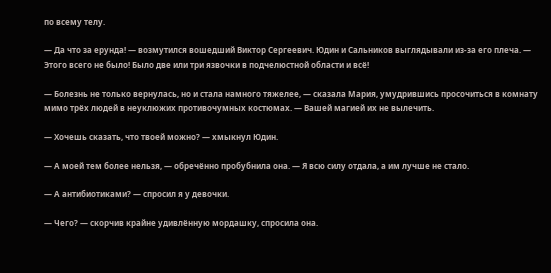по всему телу.

— Да что за ерунда! — возмутился вошедший Виктор Сергеевич. Юдин и Сальников выглядывали из-за его плеча. — Этого всего не было! Было две или три язвочки в подчелюстной области и всё!

— Болезнь не только вернулась, но и стала намного тяжелее, — сказала Мария, умудрившись просочиться в комнату мимо трёх людей в неуклюжих противочумных костюмах. — Вашей магией их не вылечить.

— Хочешь сказать, что твоей можно? — хмыкнул Юдин.

— А моей тем более нельзя, — обречённо пробубнила она. — Я всю силу отдала, а им лучше не стало.

— А антибиотиками? — спросил я у девочки.

— Чего? — скорчив крайне удивлённую мордашку, спросила она.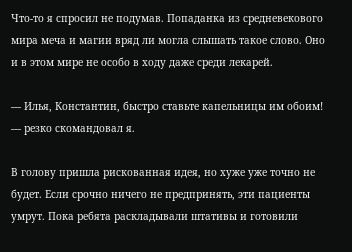Что-то я спросил не подумав. Попаданка из средневекового мира меча и магии вряд ли могла слышать такое слово. Оно и в этом мире не особо в ходу даже среди лекарей.

— Илья, Константин, быстро ставьте капельницы им обоим! — резко скомандовал я.

В голову пришла рискованная идея, но хуже уже точно не будет. Если срочно ничего не предпринять, эти пациенты умрут. Пока ребята раскладывали штативы и готовили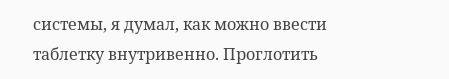системы, я думал, как можно ввести таблетку внутривенно. Проглотить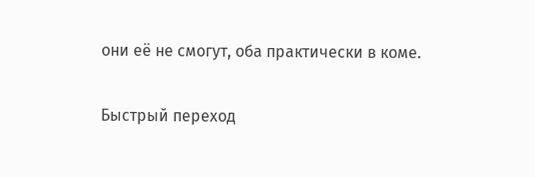они её не смогут, оба практически в коме.

Быстрый переход